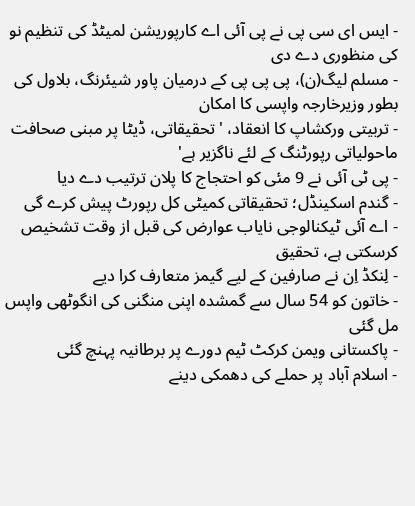- ایس ای سی پی نے پی آئی اے کارپوریشن لمیٹڈ کی تنظیم نو کی منظوری دے دی
- مسلم لیگ(ن)، پی پی پی کے درمیان پاور شیئرنگ، بلاول کی بطور وزیرخارجہ واپسی کا امکان
- تربیتی ورکشاپ کا انعقاد، 'تحقیقاتی، ڈیٹا پر مبنی صحافت ماحولیاتی رپورٹنگ کے لئے ناگزیر ہے'
- پی ٹی آئی نے 9 مئی کو احتجاج کا پلان ترتیب دے دیا
- گندم اسکینڈل؛ تحقیقاتی کمیٹی کل رپورٹ پیش کرے گی
- اے آئی ٹیکنالوجی نایاب عوارض کی قبل از وقت تشخیص کرسکتی ہے، تحقیق
- لِنکڈ اِن نے صارفین کے لیے گیمز متعارف کرا دیے
- خاتون کو 54 سال سے گمشدہ اپنی منگنی کی انگوٹھی واپس مل گئی
- پاکستانی ویمن کرکٹ ٹیم دورے پر برطانیہ پہنچ گئی
- اسلام آباد پر حملے کی دھمکی دینے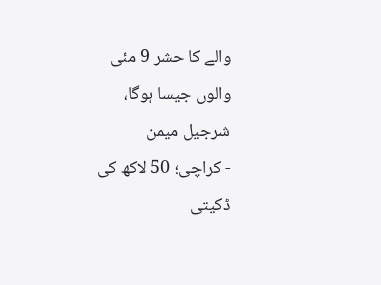والے کا حشر 9 مئی والوں جیسا ہوگا، شرجیل میمن
- کراچی؛ 50 لاکھ کی ڈکیتی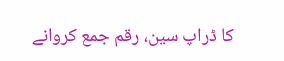کا ڈراپ سین، رقم جمع کروانے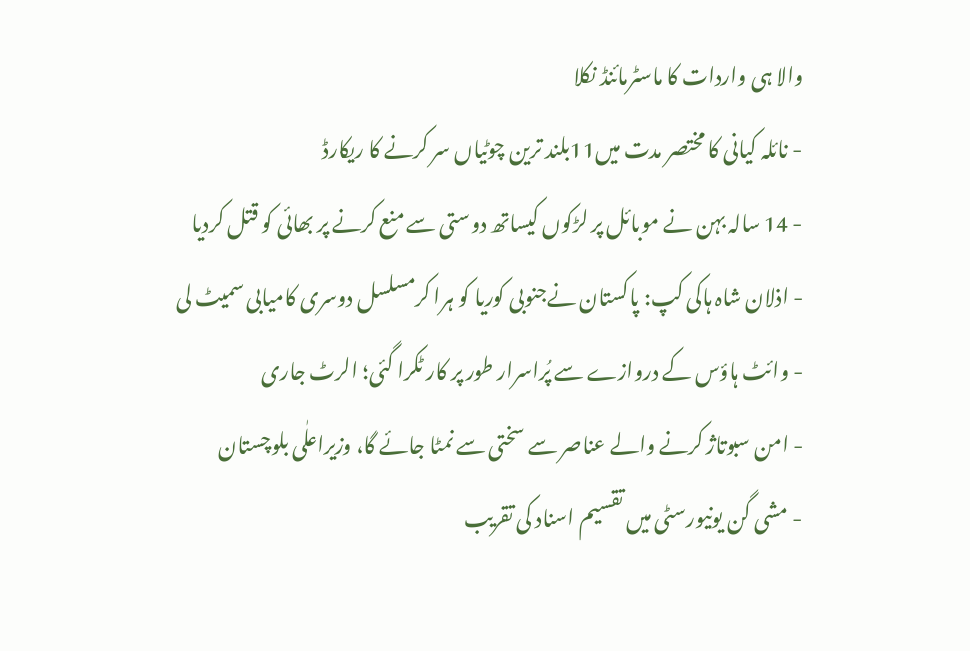والا ہی واردات کا ماسٹرمائنڈ نکلا
- نائلہ کیانی کا مختصر مدت میں11بلند ترین چوٹیاں سر کرنے کا ریکارڈ
- 14 سالہ بہن نے موبائل پر لڑکوں کیساتھ دوستی سے منع کرنے پر بھائی کو قتل کردیا
- اذلان شاہ ہاکی کپ: پاکستان نےجنوبی کوریا کو ہرا کرمسلسل دوسری کامیابی سمیٹ لی
- وائٹ ہاؤس کے دروازے سے پُراسرار طور پر کار ٹکرا گئی؛ الرٹ جاری
- امن سبوتاژ کرنے والے عناصر سے سختی سے نمٹا جائے گا، وزیراعلٰی بلوچستان
- مشی گن یونیورسٹی میں تقسیم اسناد کی تقریب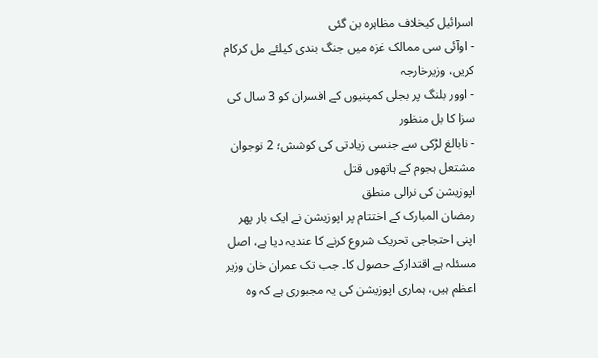اسرائیل کیخلاف مظاہرہ بن گئی
- اوآئی سی ممالک غزہ میں جنگ بندی کیلئے مل کرکام کریں، وزیرخارجہ
- اوور بلنگ پر بجلی کمپنیوں کے افسران کو 3 سال کی سزا کا بل منظور
- نابالغ لڑکی سے جنسی زیادتی کی کوشش؛ 2 نوجوان مشتعل ہجوم کے ہاتھوں قتل
اپوزیشن کی نرالی منطق
رمضان المبارک کے اختتام پر اپوزیشن نے ایک بار پھر اپنی احتجاجی تحریک شروع کرنے کا عندیہ دیا ہے، اصل مسئلہ ہے اقتدارکے حصول کا۔ جب تک عمران خان وزیر اعظم ہیں، ہماری اپوزیشن کی یہ مجبوری ہے کہ وہ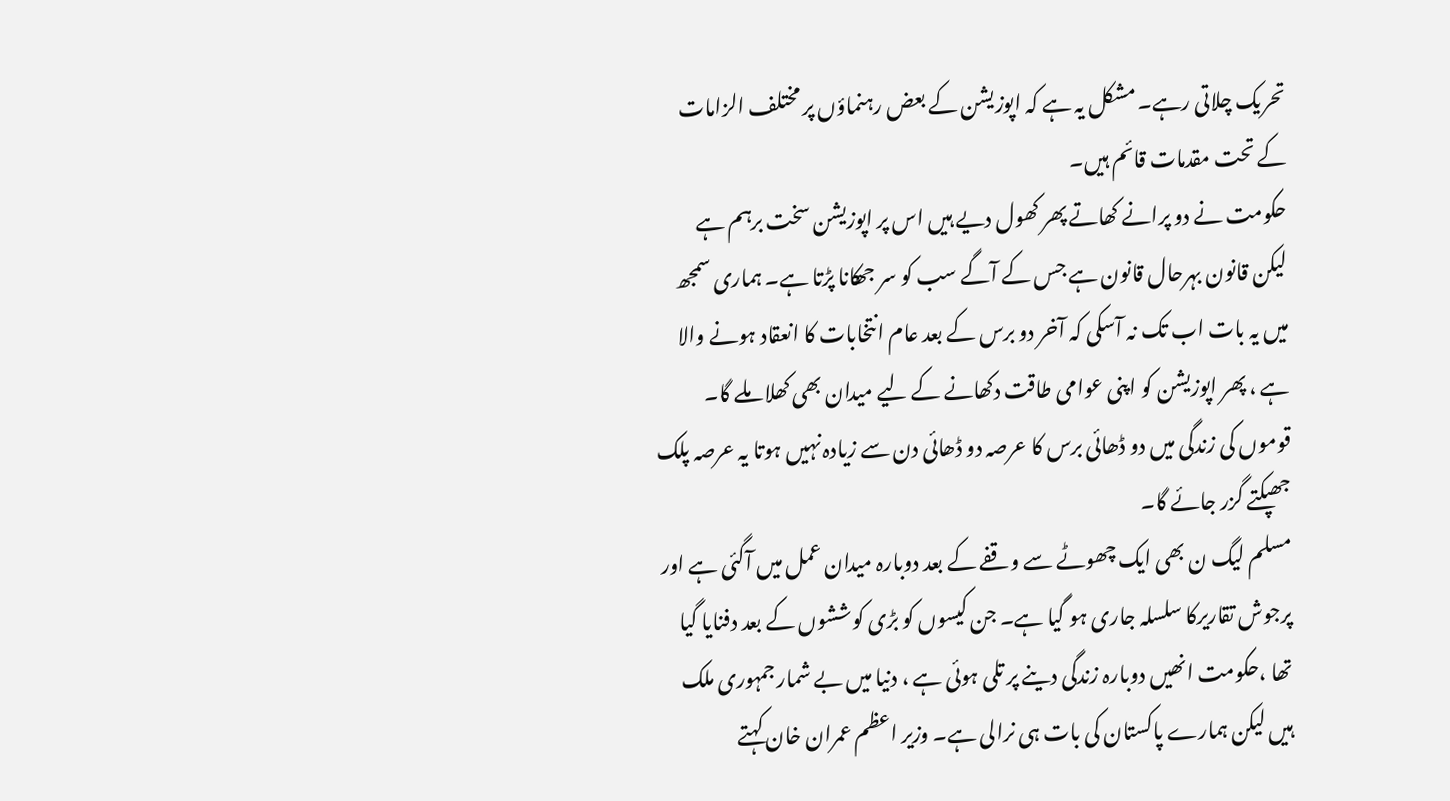تحریک چلاتی رہے۔ مشکل یہ ہے کہ اپوزیشن کے بعض رہنماؤں پر مختلف الزامات کے تحت مقدمات قائم ہیں۔
حکومت نے دو پرانے کھاتے پھر کھول دیے ہیں اس پر اپوزیشن سخت برہم ہے لیکن قانون بہرحال قانون ہے جس کے آگے سب کو سر جھکانا پڑتا ہے۔ ہماری سمجھ میں یہ بات اب تک نہ آسکی کہ آخر دو برس کے بعد عام انتخابات کا انعقاد ہونے والا ہے ، پھر اپوزیشن کو اپنی عوامی طاقت دکھانے کے لیے میدان بھی کھلا ملے گا۔ قوموں کی زندگی میں دو ڈھائی برس کا عرصہ دو ڈھائی دن سے زیادہ نہیں ہوتا یہ عرصہ پلک جھپکتے گزر جائے گا۔
مسلم لیگ ن بھی ایک چھوٹے سے وقفے کے بعد دوبارہ میدان عمل میں آگئی ہے اور پرجوش تقاریرکا سلسلہ جاری ہو گیا ہے۔ جن کیسوں کو بڑی کوششوں کے بعد دفنایا گیا تھا ،حکومت انھیں دوبارہ زندگی دینے پر تلی ہوئی ہے ، دنیا میں بے شمار جمہوری ملک ہیں لیکن ہمارے پاکستان کی بات ہی نرالی ہے۔ وزیر اعظم عمران خان کہتے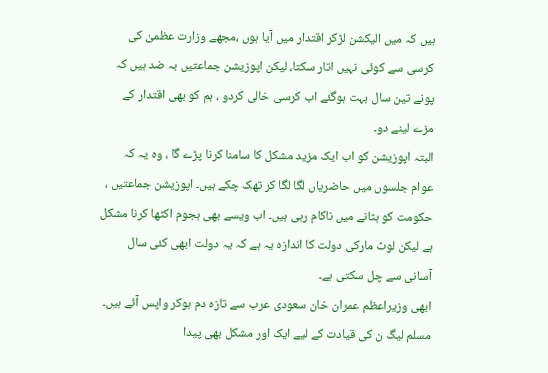ہیں کہ میں الیکشن لڑکر اقتدار میں آیا ہوں ،مجھے وزارت عظمیٰ کی کرسی سے کوئی نہیں اتار سکتا، لیکن اپوزیشن جماعتیں بہ ضد ہیں کہ پونے تین سال بہت ہوگئے اب کرسی خالی کردو ، ہم کو بھی اقتدار کے مزے لینے دو۔
البتہ اپوزیشن کو اب ایک مزید مشکل کا سامنا کرنا پڑے گا ، وہ یہ کہ عوام جلسوں میں حاضریاں لگا لگا کر تھک چکے ہیں۔ اپوزیشن جماعتیں ، حکومت کو ہٹانے میں ناکام رہی ہیں۔ اب ویسے بھی ہجوم اکٹھا کرنا مشکل ہے لیکن لوٹ مارکی دولت کا اندازہ یہ ہے کہ یہ دولت ابھی کئی سال آسانی سے چل سکتی ہے۔
ابھی وزیراعظم عمران خان سعودی عرب سے تازہ دم ہوکر واپس آئے ہیں۔ مسلم لیگ ن کی قیادت کے لیے ایک اور مشکل بھی پیدا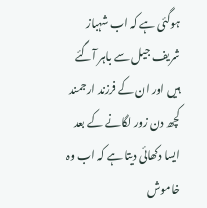ہوگئی ہے کہ اب شہباز شریف جیل سے باہر آگئے ہیں اور ان کے فرزند ارجمند کچھ دن زور لگانے کے بعد ایسا دکھائی دیتا ہے کہ اب وہ خاموش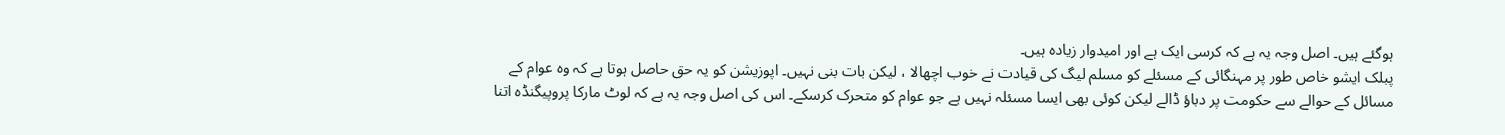ہوگئے ہیں۔ اصل وجہ یہ ہے کہ کرسی ایک ہے اور امیدوار زیادہ ہیں۔
پبلک ایشو خاص طور پر مہنگائی کے مسئلے کو مسلم لیگ کی قیادت نے خوب اچھالا ، لیکن بات بنی نہیں۔ اپوزیشن کو یہ حق حاصل ہوتا ہے کہ وہ عوام کے مسائل کے حوالے سے حکومت پر دباؤ ڈالے لیکن کوئی بھی ایسا مسئلہ نہیں ہے جو عوام کو متحرک کرسکے۔ اس کی اصل وجہ یہ ہے کہ لوٹ مارکا پروپیگنڈہ اتنا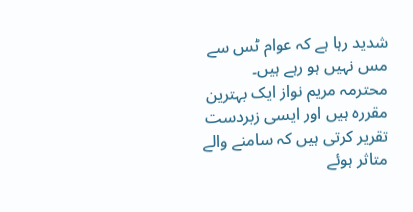شدید رہا ہے کہ عوام ٹس سے مس نہیں ہو رہے ہیں۔
محترمہ مریم نواز ایک بہترین مقررہ ہیں اور ایسی زبردست تقریر کرتی ہیں کہ سامنے والے متاثر ہوئے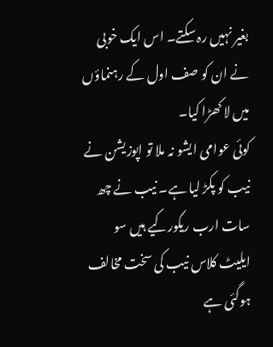بغیر نہیں رہ سکتے۔ اس ایک خوبی نے ان کو صف اول کے رہنماؤں میں لا کھڑا کیا۔
کوئی عوامی ایشو نہ ملا تو اپوزیشن نے نیب کو پکڑ لیا ہے۔ نیب نے چھ سات ارب ریکورکیے ہیں سو ایلیٹ کلاس نیب کی سخت مخالف ہوگئی ہے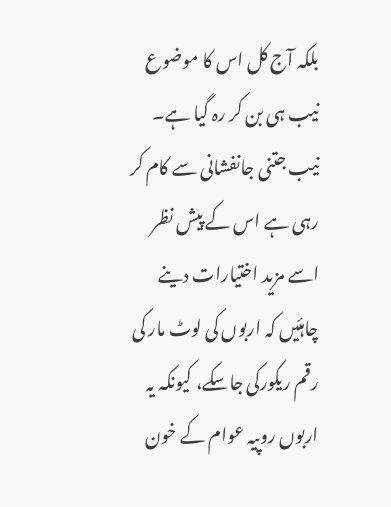بلکہ آج کل اس کا موضوع نیب ہی بن کر رہ گیا ہے۔ نیب جتنی جانفشانی سے کام کر رہی ہے اس کے پیش نظر اسے مزید اختیارات دینے چاہئیں کہ اربوں کی لوٹ مار کی رقم ریکورکی جاسکے، کیونکہ یہ اربوں روپیہ عوام کے خون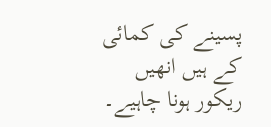پسینے کی کمائی کے ہیں انھیں ریکور ہونا چاہیے۔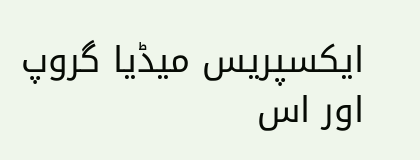ایکسپریس میڈیا گروپ اور اس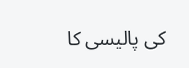کی پالیسی کا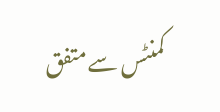کمنٹس سے متفق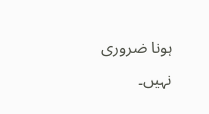ہونا ضروری نہیں۔